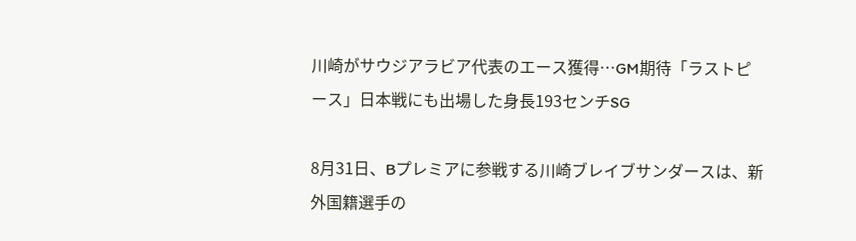川崎がサウジアラビア代表のエース獲得…GM期待「ラストピース」日本戦にも出場した身長193センチSG

8月31日、Bプレミアに参戦する川崎ブレイブサンダースは、新外国籍選手の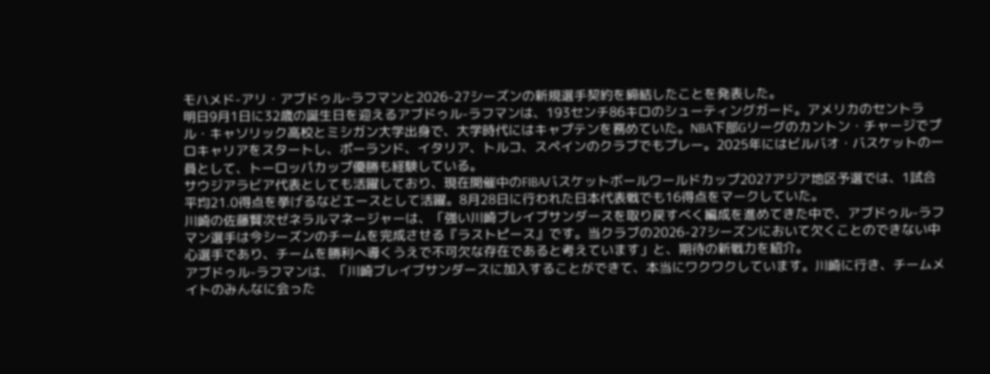モハメド-アリ・アブドゥル-ラフマンと2026-27シーズンの新規選手契約を締結したことを発表した。
明日9月1日に32歳の誕生日を迎えるアブドゥル-ラフマンは、193センチ86キロのシューティングガード。アメリカのセントラル・キャソリック高校とミシガン大学出身で、大学時代にはキャプテンを務めていた。NBA下部Gリーグのカントン・チャージでプロキャリアをスタートし、ポーランド、イタリア、トルコ、スペインのクラブでもプレー。2025年にはビルバオ・バスケットの一員として、トーロッパカップ優勝も経験している。
サウジアラビア代表としても活躍しており、現在開催中のFIBAバスケットボールワールドカップ2027アジア地区予選では、1試合平均21.0得点を挙げるなどエースとして活躍。8月28日に行われた日本代表戦でも16得点をマークしていた。
川崎の佐藤賢次ゼネラルマネージャーは、「強い川崎ブレイブサンダースを取り戻すべく編成を進めてきた中で、アブドゥル-ラフマン選手は今シーズンのチームを完成させる『ラストピース』です。当クラブの2026-27シーズンにおいて欠くことのできない中心選手であり、チームを勝利へ導くうえで不可欠な存在であると考えています」と、期待の新戦力を紹介。
アブドゥル-ラフマンは、「川崎ブレイブサンダースに加入することができて、本当にワクワクしています。川崎に行き、チームメイトのみんなに会った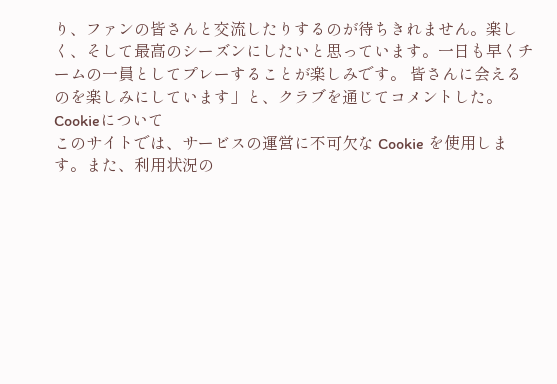り、ファンの皆さんと交流したりするのが待ちきれません。楽しく、そして最高のシーズンにしたいと思っています。一日も早くチームの一員としてプレーすることが楽しみです。 皆さんに会えるのを楽しみにしています」と、クラブを通じてコメントした。
Cookieについて
このサイトでは、サービスの運営に不可欠な Cookie を使用します。また、利用状況の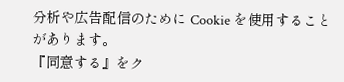分析や広告配信のために Cookie を使用することがあります。
『同意する』をク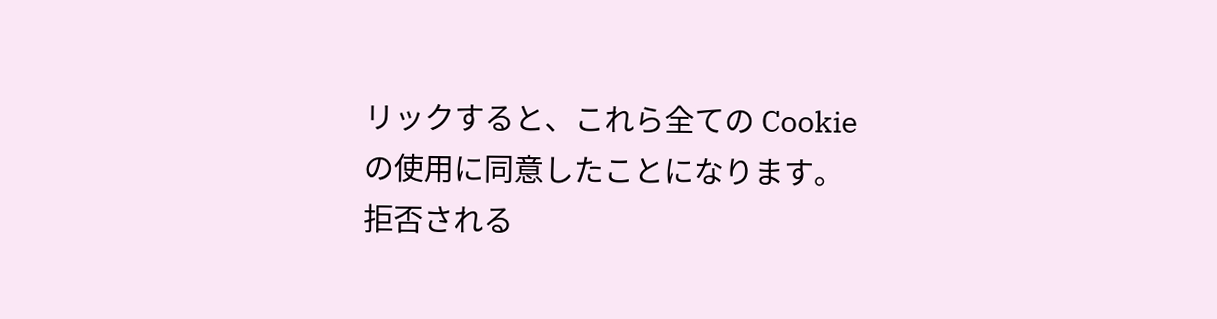リックすると、これら全ての Cookie の使用に同意したことになります。
拒否される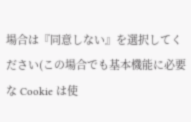場合は『同意しない』を選択してください(この場合でも基本機能に必要な Cookie は使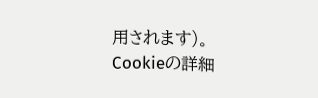用されます)。
Cookieの詳細